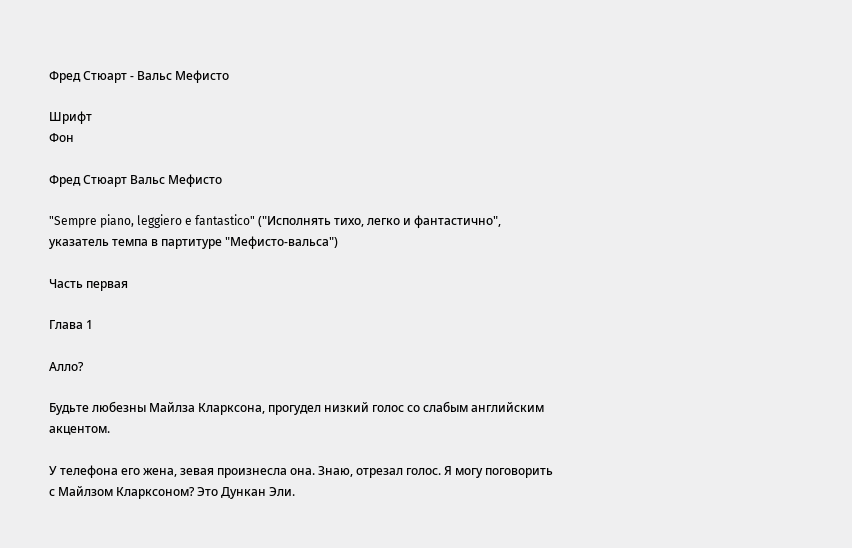Фред Стюарт - Вальс Мефисто

Шрифт
Фон

Фред Стюарт Вальс Мефисто

"Sempre piano, leggiero e fantastico" ("Исполнять тихо, легко и фантастично", указатель темпа в партитуре "Мефисто-вальса")

Часть первая

Глава 1

Алло?

Будьте любезны Майлза Кларксона, прогудел низкий голос со слабым английским акцентом.

У телефона его жена, зевая произнесла она. Знаю, отрезал голос. Я могу поговорить с Майлзом Кларксоном? Это Дункан Эли.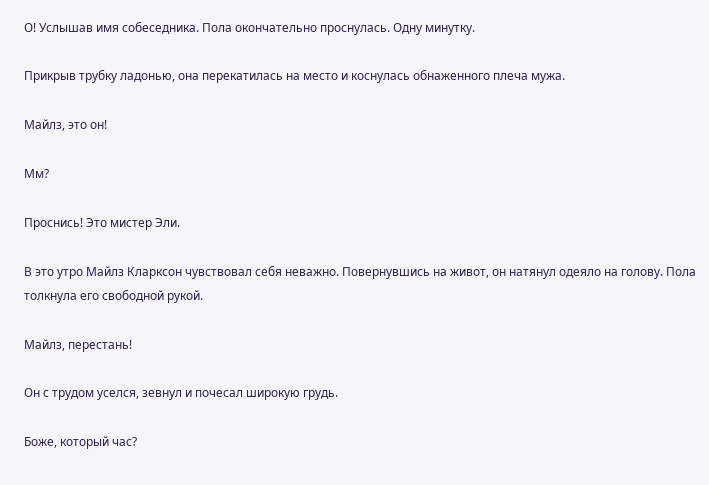О! Услышав имя собеседника. Пола окончательно проснулась. Одну минутку.

Прикрыв трубку ладонью, она перекатилась на место и коснулась обнаженного плеча мужа.

Майлз, это он!

Мм?

Проснись! Это мистер Эли.

В это утро Майлз Кларксон чувствовал себя неважно. Повернувшись на живот, он натянул одеяло на голову. Пола толкнула его свободной рукой.

Майлз, перестань!

Он с трудом уселся, зевнул и почесал широкую грудь.

Боже, который час?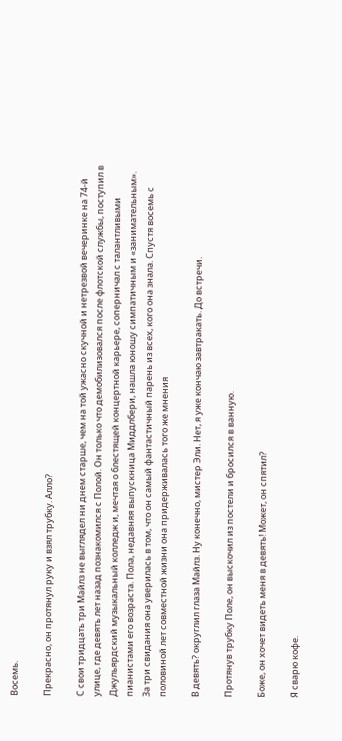Восемь.

Прекрасно, он протянул руку и взял трубку. Алло?

С свои тридцать три Майлз не выглядел ни днем старше, чем на той ужасно скучной и нетрезвой вечеринке на 74-й улице, где девять лет назад познакомился с Полой. Он только что демобилизовался после флотской службы, поступил в Джульярдский музыкальный колледж и, мечтая о блестящей концертной карьере, соперничал с талантливыми пианистами его возраста. Пола, недавняя выпускница Миддлбери, нашла юношу симпатичным и «занимательным». За три свидания она уверилась в том, что он самый фантастичный парень из всех, кого она знала. Спустя восемь с половиной лет совместной жизни она придерживалась того же мнения

В девять? округлил глаза Майлз. Ну конечно, мистер Эли. Нет, я уже кончаю завтракать. До встречи.

Протянув трубку Поле, он выскочил из постели и бросился в ванную.

Боже, он хочет видеть меня в девять! Может, он спятил?

Я сварю кофе.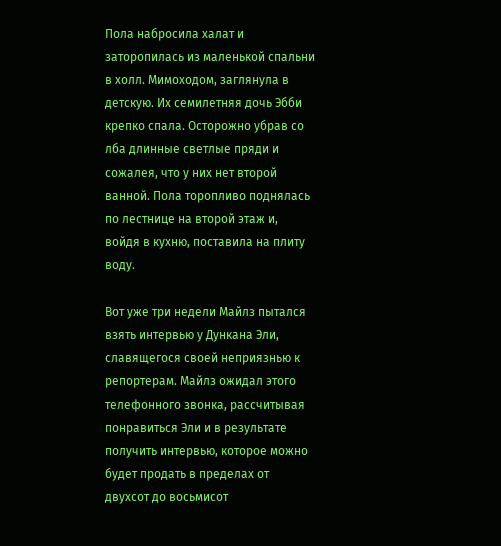Пола набросила халат и заторопилась из маленькой спальни в холл. Мимоходом, заглянула в детскую. Их семилетняя дочь Эбби крепко спала. Осторожно убрав со лба длинные светлые пряди и сожалея, что у них нет второй ванной. Пола торопливо поднялась по лестнице на второй этаж и, войдя в кухню, поставила на плиту воду.

Вот уже три недели Майлз пытался взять интервью у Дункана Эли, славящегося своей неприязнью к репортерам. Майлз ожидал этого телефонного звонка, рассчитывая понравиться Эли и в результате получить интервью, которое можно будет продать в пределах от двухсот до восьмисот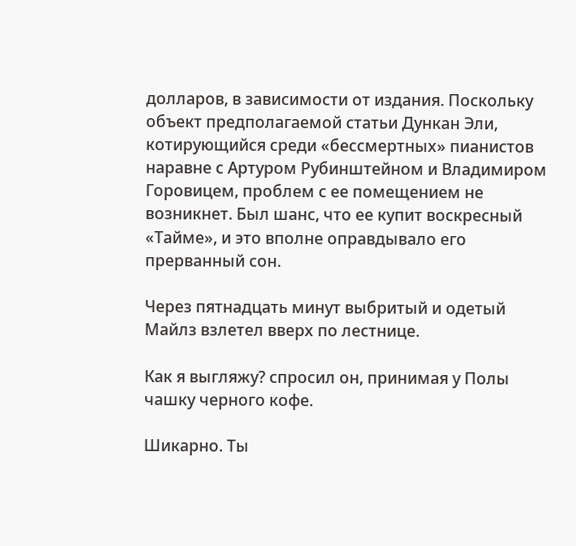долларов, в зависимости от издания. Поскольку объект предполагаемой статьи Дункан Эли, котирующийся среди «бессмертных» пианистов наравне с Артуром Рубинштейном и Владимиром Горовицем, проблем с ее помещением не возникнет. Был шанс, что ее купит воскресный «Тайме», и это вполне оправдывало его прерванный сон.

Через пятнадцать минут выбритый и одетый Майлз взлетел вверх по лестнице.

Как я выгляжу? спросил он, принимая у Полы чашку черного кофе.

Шикарно. Ты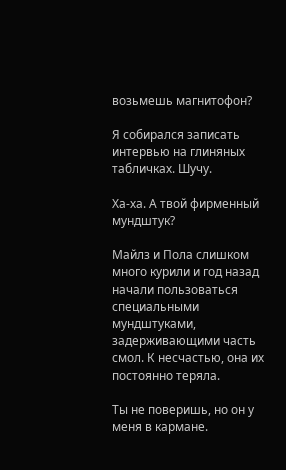возьмешь магнитофон?

Я собирался записать интервью на глиняных табличках. Шучу.

Ха-ха. А твой фирменный мундштук?

Майлз и Пола слишком много курили и год назад начали пользоваться специальными мундштуками, задерживающими часть смол. К несчастью, она их постоянно теряла.

Ты не поверишь, но он у меня в кармане.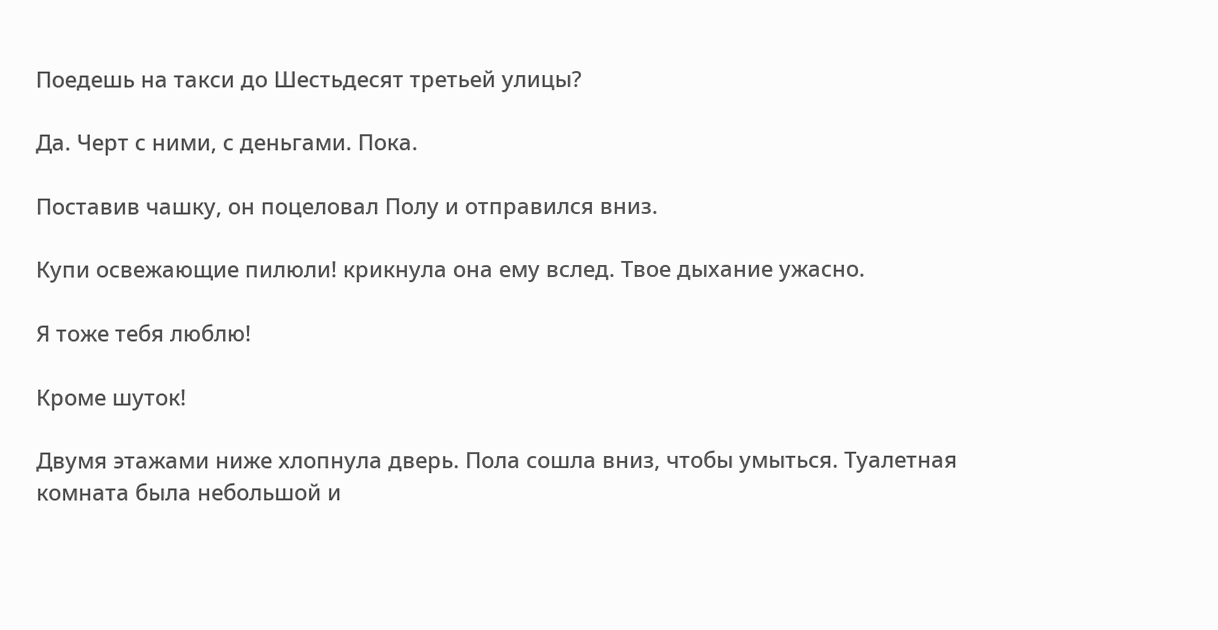Поедешь на такси до Шестьдесят третьей улицы?

Да. Черт с ними, с деньгами. Пока.

Поставив чашку, он поцеловал Полу и отправился вниз.

Купи освежающие пилюли! крикнула она ему вслед. Твое дыхание ужасно.

Я тоже тебя люблю!

Кроме шуток!

Двумя этажами ниже хлопнула дверь. Пола сошла вниз, чтобы умыться. Туалетная комната была небольшой и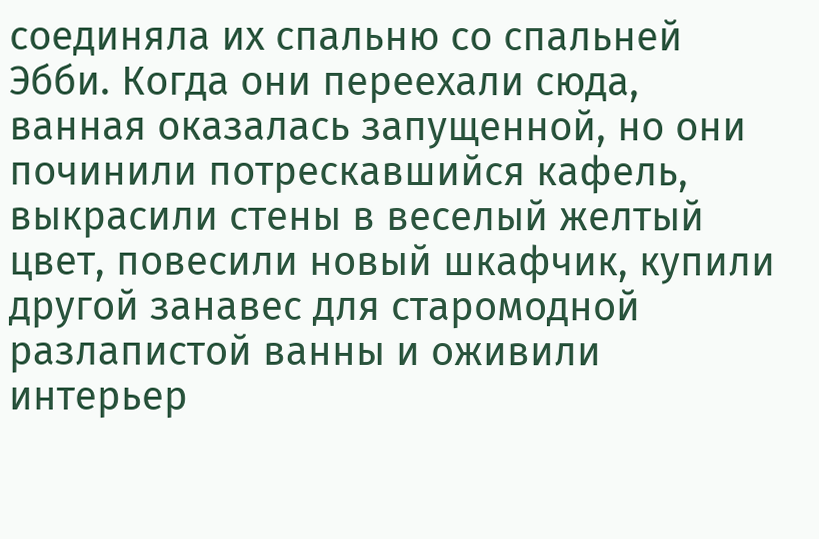соединяла их спальню со спальней Эбби. Когда они переехали сюда, ванная оказалась запущенной, но они починили потрескавшийся кафель, выкрасили стены в веселый желтый цвет, повесили новый шкафчик, купили другой занавес для старомодной разлапистой ванны и оживили интерьер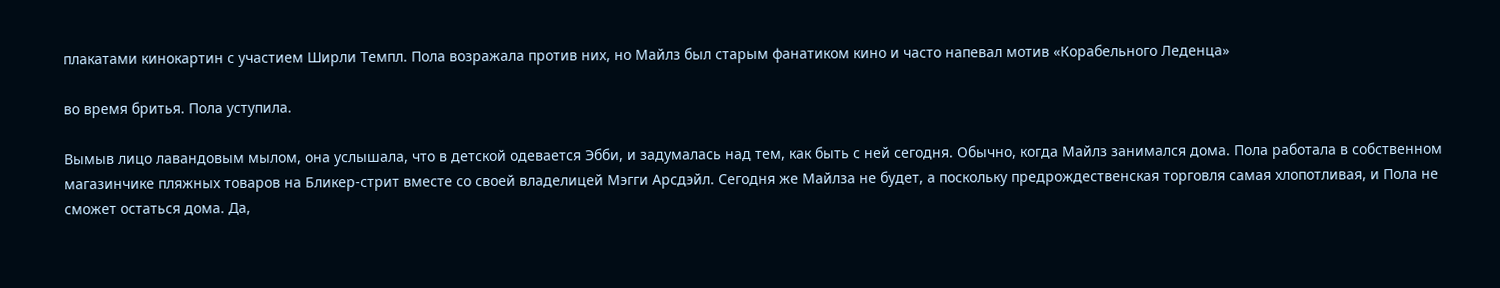плакатами кинокартин с участием Ширли Темпл. Пола возражала против них, но Майлз был старым фанатиком кино и часто напевал мотив «Корабельного Леденца»

во время бритья. Пола уступила.

Вымыв лицо лавандовым мылом, она услышала, что в детской одевается Эбби, и задумалась над тем, как быть с ней сегодня. Обычно, когда Майлз занимался дома. Пола работала в собственном магазинчике пляжных товаров на Бликер-стрит вместе со своей владелицей Мэгги Арсдэйл. Сегодня же Майлза не будет, а поскольку предрождественская торговля самая хлопотливая, и Пола не сможет остаться дома. Да,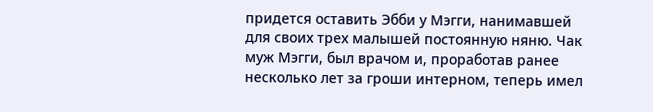придется оставить Эбби у Мэгги, нанимавшей для своих трех малышей постоянную няню. Чак муж Мэгги, был врачом и, проработав ранее несколько лет за гроши интерном, теперь имел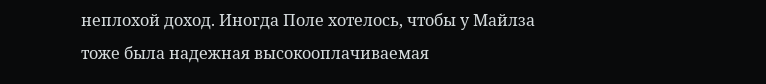неплохой доход. Иногда Поле хотелось, чтобы у Майлза тоже была надежная высокооплачиваемая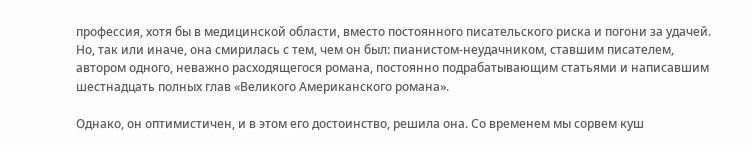профессия, хотя бы в медицинской области, вместо постоянного писательского риска и погони за удачей. Но, так или иначе, она смирилась с тем, чем он был: пианистом-неудачником, ставшим писателем, автором одного, неважно расходящегося романа, постоянно подрабатывающим статьями и написавшим шестнадцать полных глав «Великого Американского романа».

Однако, он оптимистичен, и в этом его достоинство, решила она. Со временем мы сорвем куш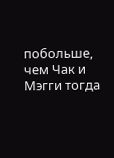побольше, чем Чак и Мэгги тогда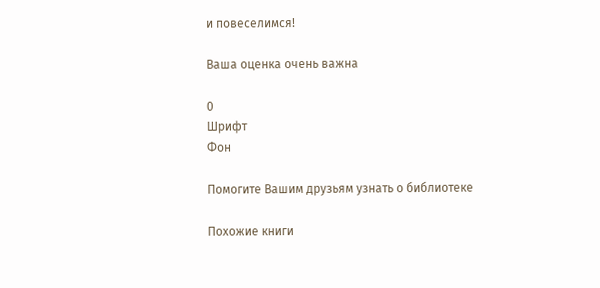и повеселимся!

Ваша оценка очень важна

0
Шрифт
Фон

Помогите Вашим друзьям узнать о библиотеке

Похожие книги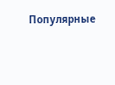Популярные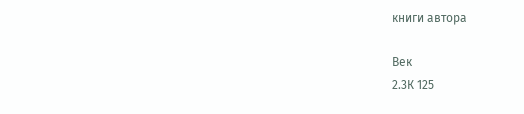книги автора

Век
2.3К 125